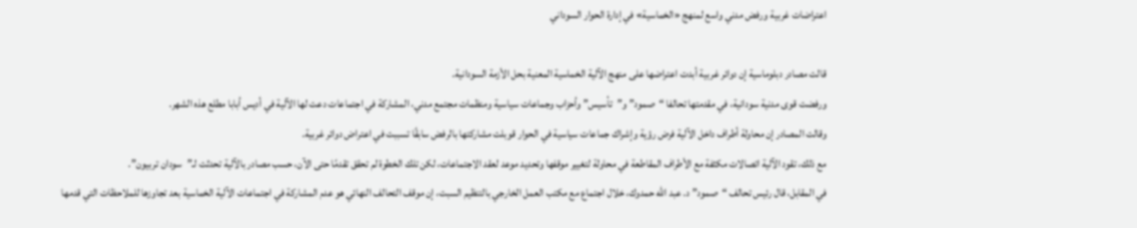اعتراضات غربية ورفض مدني واسع لمنهج «الخماسية» في إدارة الحوار السوداني

قالت مصادر دبلوماسية إن دوائر غربية أبدت اعتراضها على منهج الآلية الخماسية المعنية بحل الأزمة السودانية.
ورفضت قوى مدنية سودانية، في مقدمتها تحالفا “صمود” و”تأسيس” وأحزاب وجماعات سياسية ومنظمات مجتمع مدني، المشاركة في اجتماعات دعت لها الآلية في أديس أبابا مطلع هذه الشهر.
وقالت المصادر إن محاولة أطراف داخل الآلية فرض رؤية وإشراك جماعات سياسية في الحوار قوبلت مشاركتها بالرفض سابقًا تسببت في اعتراض دوائر غربية.
مع ذلك، تقود الآلية اتصالات مكثفة مع الأطراف المقاطعة في محاولة لتغيير موقفها وتحديد موعد لعقد الاجتماعات، لكن تلك الخطوة لم تحقق تقدمًا حتى الآن، حسب مصادر بالآلية تحدثت لـ”سودان تربيون”.
في المقابل، قال رئيس تحالف “صمود” د. عبد الله حمدوك، خلال اجتماع مع مكتب العمل الخارجي بالتنظيم السبت، إن موقف التحالف النهائي هو عدم المشاركة في اجتماعات الآلية الخماسية بعد تجاوزها للملاحظات التي قدمها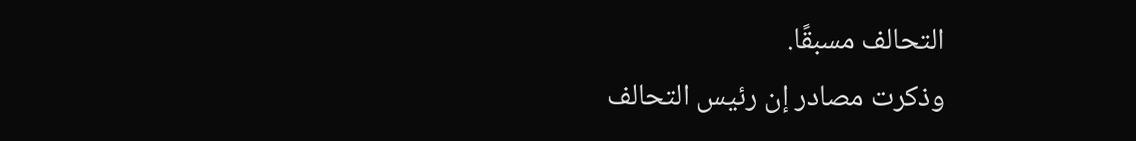التحالف مسبقًا.
وذكرت مصادر إن رئيس التحالف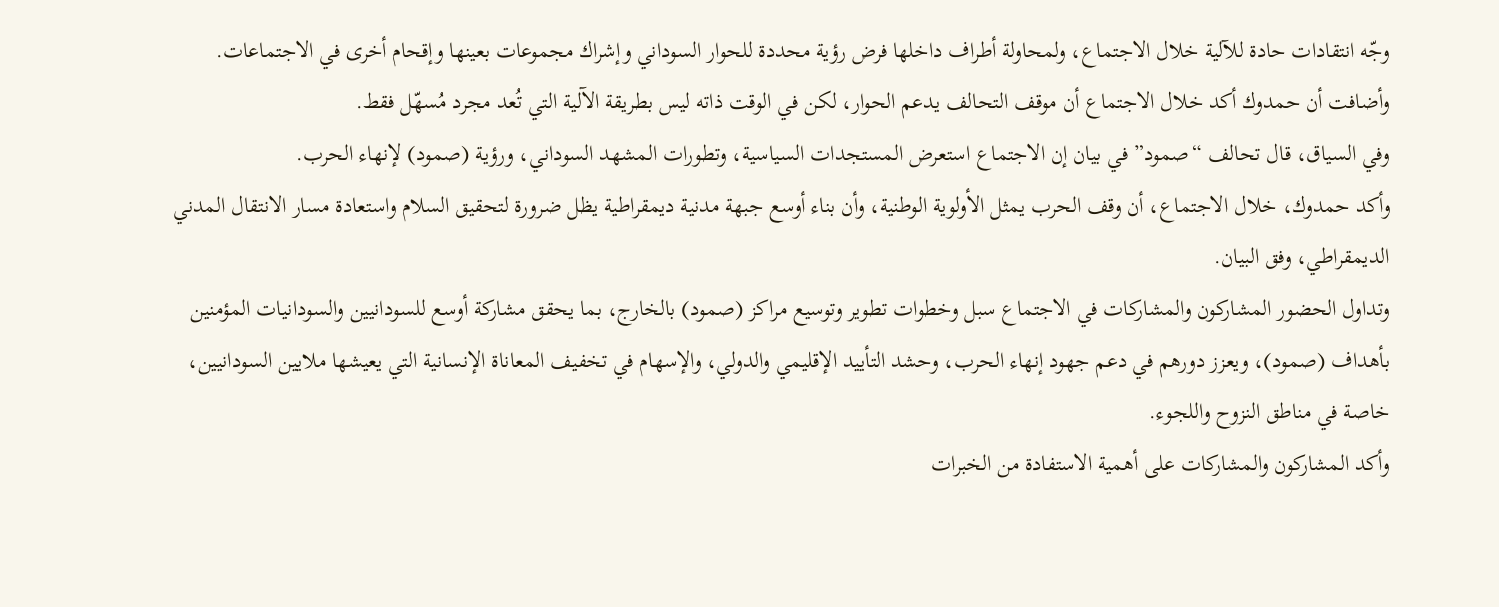وجّه انتقادات حادة للآلية خلال الاجتماع، ولمحاولة أطراف داخلها فرض رؤية محددة للحوار السوداني وإشراك مجموعات بعينها وإقحام أخرى في الاجتماعات.
وأضافت أن حمدوك أكد خلال الاجتماع أن موقف التحالف يدعم الحوار، لكن في الوقت ذاته ليس بطريقة الآلية التي تُعد مجرد مُسهّل فقط.
وفي السياق، قال تحالف “صمود” في بيان إن الاجتماع استعرض المستجدات السياسية، وتطورات المشهد السوداني، ورؤية (صمود) لإنهاء الحرب.
وأكد حمدوك، خلال الاجتماع، أن وقف الحرب يمثل الأولوية الوطنية، وأن بناء أوسع جبهة مدنية ديمقراطية يظل ضرورة لتحقيق السلام واستعادة مسار الانتقال المدني الديمقراطي، وفق البيان.
وتداول الحضور المشاركون والمشاركات في الاجتماع سبل وخطوات تطوير وتوسيع مراكز (صمود) بالخارج، بما يحقق مشاركة أوسع للسودانيين والسودانيات المؤمنين بأهداف (صمود)، ويعزز دورهم في دعم جهود إنهاء الحرب، وحشد التأييد الإقليمي والدولي، والإسهام في تخفيف المعاناة الإنسانية التي يعيشها ملايين السودانيين، خاصة في مناطق النزوح واللجوء.
وأكد المشاركون والمشاركات على أهمية الاستفادة من الخبرات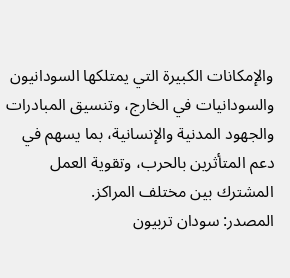والإمكانات الكبيرة التي يمتلكها السودانيون والسودانيات في الخارج، وتنسيق المبادرات والجهود المدنية والإنسانية، بما يسهم في دعم المتأثرين بالحرب، وتقوية العمل المشترك بين مختلف المراكز.
المصدر: سودان تربيون